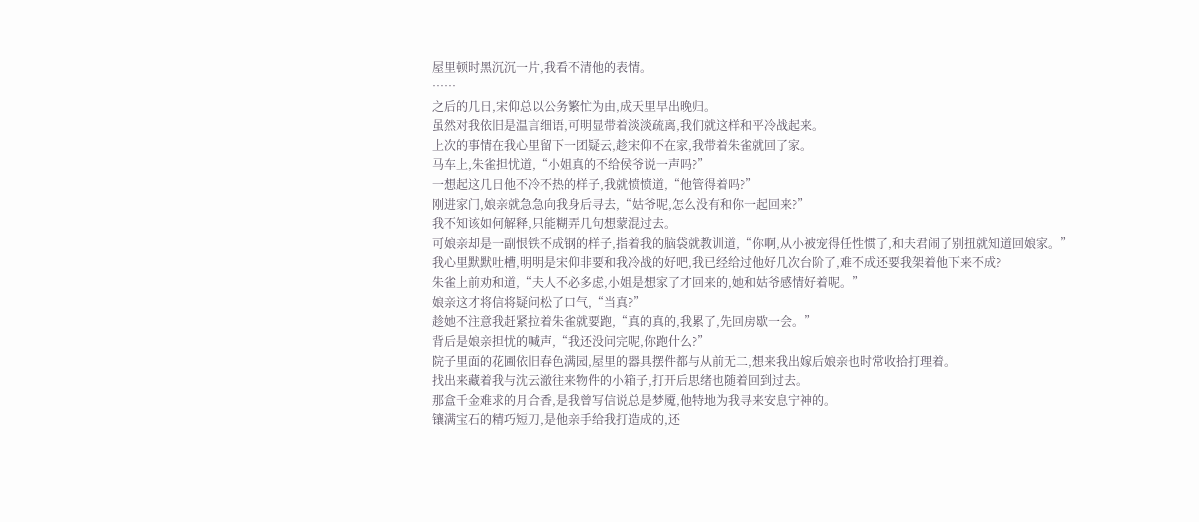屋里顿时黑沉沉一片,我看不清他的表情。
……
之后的几日,宋仰总以公务繁忙为由,成天里早出晚归。
虽然对我依旧是温言细语,可明显带着淡淡疏离,我们就这样和平冷战起来。
上次的事情在我心里留下一团疑云,趁宋仰不在家,我带着朱雀就回了家。
马车上,朱雀担忧道,“小姐真的不给侯爷说一声吗?”
一想起这几日他不冷不热的样子,我就愤愤道,“他管得着吗?”
刚进家门,娘亲就急急向我身后寻去,“姑爷呢,怎么没有和你一起回来?”
我不知该如何解释,只能糊弄几句想蒙混过去。
可娘亲却是一副恨铁不成钢的样子,指着我的脑袋就教训道,“你啊,从小被宠得任性惯了,和夫君闹了别扭就知道回娘家。”
我心里默默吐槽,明明是宋仰非要和我冷战的好吧,我已经给过他好几次台阶了,难不成还要我架着他下来不成?
朱雀上前劝和道,“夫人不必多虑,小姐是想家了才回来的,她和姑爷感情好着呢。”
娘亲这才将信将疑问松了口气,“当真?”
趁她不注意我赶紧拉着朱雀就要跑,“真的真的,我累了,先回房歇一会。”
背后是娘亲担忧的喊声,“我还没问完呢,你跑什么?”
院子里面的花圃依旧春色满园,屋里的器具摆件都与从前无二,想来我出嫁后娘亲也时常收拾打理着。
找出来藏着我与沈云澈往来物件的小箱子,打开后思绪也随着回到过去。
那盒千金难求的月合香,是我曾写信说总是梦魇,他特地为我寻来安息宁神的。
镶满宝石的精巧短刀,是他亲手给我打造成的,还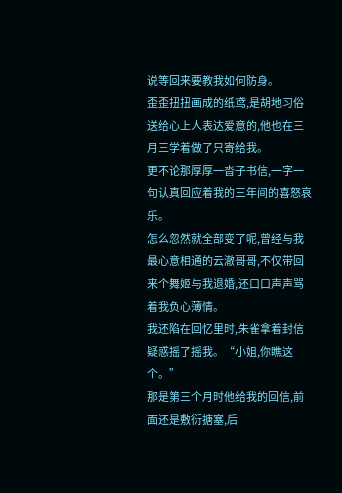说等回来要教我如何防身。
歪歪扭扭画成的纸鸢,是胡地习俗送给心上人表达爱意的,他也在三月三学着做了只寄给我。
更不论那厚厚一沓子书信,一字一句认真回应着我的三年间的喜怒哀乐。
怎么忽然就全部变了呢,曾经与我最心意相通的云澈哥哥,不仅带回来个舞姬与我退婚,还口口声声骂着我负心薄情。
我还陷在回忆里时,朱雀拿着封信疑惑摇了摇我。“小姐,你瞧这个。”
那是第三个月时他给我的回信,前面还是敷衍搪塞,后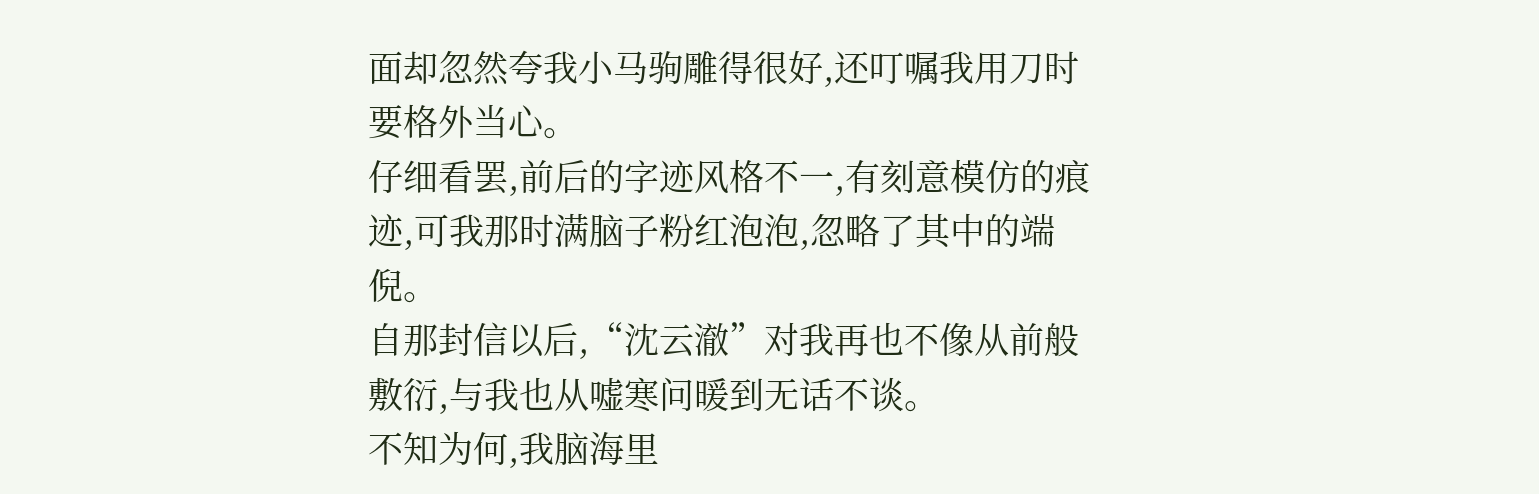面却忽然夸我小马驹雕得很好,还叮嘱我用刀时要格外当心。
仔细看罢,前后的字迹风格不一,有刻意模仿的痕迹,可我那时满脑子粉红泡泡,忽略了其中的端倪。
自那封信以后,“沈云澈”对我再也不像从前般敷衍,与我也从嘘寒问暖到无话不谈。
不知为何,我脑海里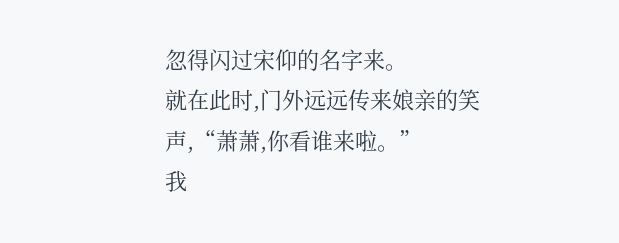忽得闪过宋仰的名字来。
就在此时,门外远远传来娘亲的笑声,“萧萧,你看谁来啦。”
我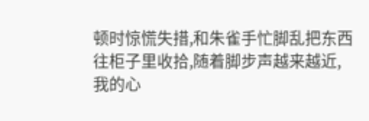顿时惊慌失措,和朱雀手忙脚乱把东西往柜子里收拾,随着脚步声越来越近,我的心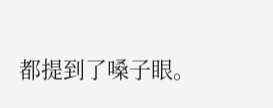都提到了嗓子眼。